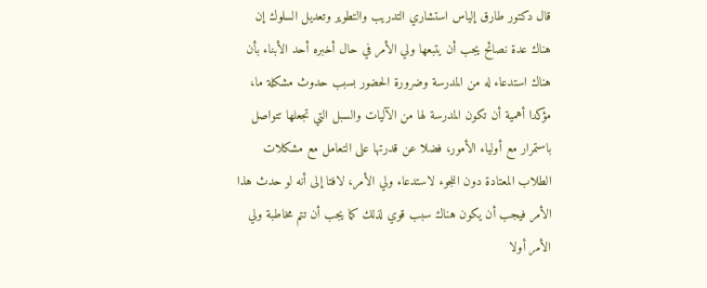قال دكتور طارق إلياس استشاري التدريب والتطوير وتعديل السلوك إن هناك عدة نصائح يجب أن يتبعها ولي الأمر في حال أخبره أحد الأبناء بأن هناك استدعاء له من المدرسة وضرورة الحضور بسبب حدوث مشكلة ما، مؤكدا أهمية أن تكون المدرسة لها من الآليات والسبل التي تجعلها تتواصل باستمرار مع أولياء الأمور، فضلا عن قدرتها على التعامل مع مشكلات الطلاب المعتادة دون اللجوء لاستدعاء ولي الأمر، لافتا إلى أنه لو حدث هذا الأمر فيجب أن يكون هناك سبب قوي لذلك كما يجب أن تتم مخاطبة ولي الأمر أولا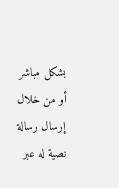بشكل مباشر أو من خلال إرسال رسالة نصية له عبر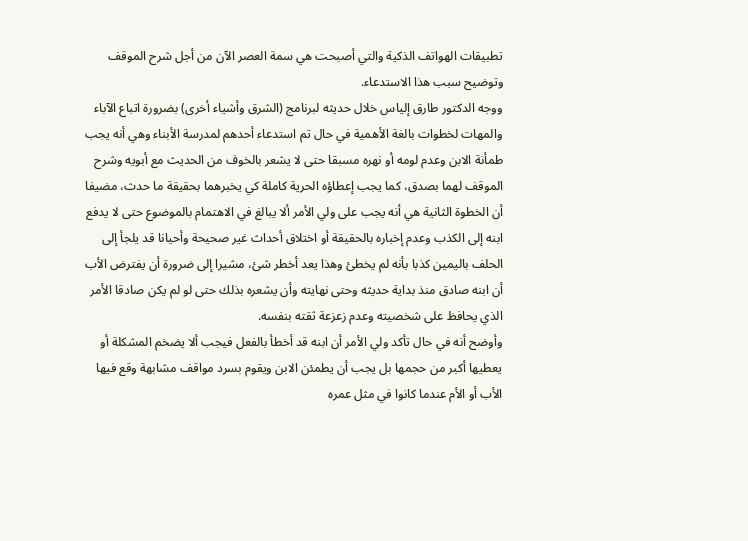تطبيقات الهواتف الذكية والتي أصبحت هي سمة العصر الآن من أجل شرح الموقف وتوضيح سبب هذا الاستدعاء.
ووجه الدكتور طارق إلياس خلال حديثه لبرنامج (الشرق وأشياء أخرى) بضرورة اتباع الآباء والمهات لخطوات بالغة الأهمية في حال تم استدعاء أحدهم لمدرسة الأبناء وهي أنه يجب طمأنة الابن وعدم لومه أو نهره مسبقا حتى لا يشعر بالخوف من الحديث مع أبويه وشرح الموقف لهما بصدق، كما يجب إعطاؤه الحرية كاملة كي يخبرهما بحقيقة ما حدث، مضيفا أن الخطوة الثانية هي أنه يجب على ولي الأمر ألا يبالغ في الاهتمام بالموضوع حتى لا يدفع ابنه إلى الكذب وعدم إخباره بالحقيقة أو اختلاق أحداث غير صحيحة وأحيانا قد يلجأ إلى الحلف باليمين كذبا بأنه لم يخطئ وهذا يعد أخطر شئ، مشيرا إلى ضرورة أن يفترض الأب أن ابنه صادق منذ بداية حديثه وحتى نهايته وأن يشعره بذلك حتى لو لم يكن صادقا الأمر الذي يحافظ على شخصيته وعدم زعزعة ثقته بنفسه.
وأوضح أنه في حال تأكد ولي الأمر أن ابنه قد أخطأ بالفعل فيجب ألا يضخم المشكلة أو يعطيها أكبر من حجمها بل يجب أن يطمئن الابن ويقوم بسرد مواقف مشابهة وقع فيها الأب أو الأم عندما كانوا في مثل عمره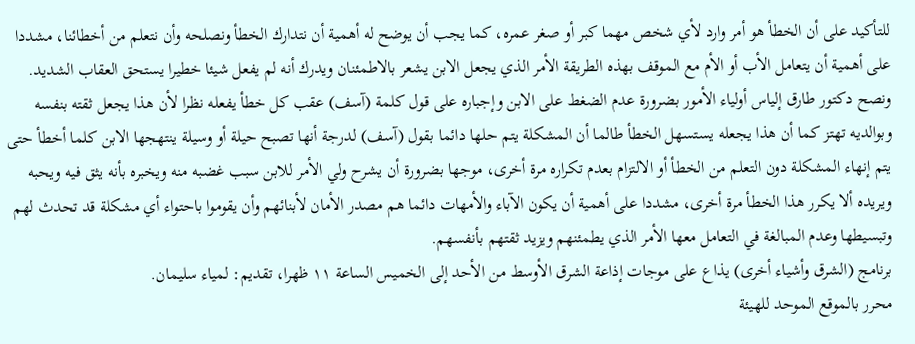للتأكيد على أن الخطأ هو أمر وارد لأي شخص مهما كبر أو صغر عمره، كما يجب أن يوضح له أهمية أن نتدارك الخطأ ونصلحه وأن نتعلم من أخطائنا، مشددا على أهمية أن يتعامل الأب أو الأم مع الموقف بهذه الطريقة الأمر الذي يجعل الابن يشعر بالاطمئنان ويدرك أنه لم يفعل شيئا خطيرا يستحق العقاب الشديد.
ونصح دكتور طارق إلياس أولياء الأمور بضرورة عدم الضغط على الابن وإجباره على قول كلمة (آسف) عقب كل خطأ يفعله نظرا لأن هذا يجعل ثقته بنفسه وبوالديه تهتز كما أن هذا يجعله يستسهل الخطأ طالما أن المشكلة يتم حلها دائما بقول (آسف) لدرجة أنها تصبح حيلة أو وسيلة ينتهجها الابن كلما أخطأ حتى يتم إنهاء المشكلة دون التعلم من الخطأ أو الالتزام بعدم تكراره مرة أخرى، موجها بضرورة أن يشرح ولي الأمر للابن سبب غضبه منه ويخبره بأنه يثق فيه ويحبه ويريده ألا يكرر هذا الخطأ مرة أخرى، مشددا على أهمية أن يكون الآباء والأمهات دائما هم مصدر الأمان لأبنائهم وأن يقوموا باحتواء أي مشكلة قد تحدث لهم وتبسيطها وعدم المبالغة في التعامل معها الأمر الذي يطمئنهم ويزيد ثقتهم بأنفسهم.
برنامج (الشرق وأشياء أخرى) يذاع على موجات إذاعة الشرق الأوسط من الأحد إلى الخميس الساعة ١١ ظهرا، تقديم: لمياء سليمان.
محرر بالموقع الموحد للهيئة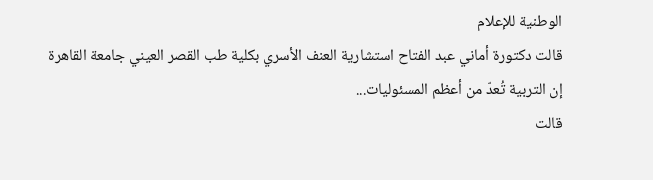الوطنية للإعلام
قالت دكتورة أماني عبد الفتاح استشارية العنف الأسري بكلية طب القصر العيني جامعة القاهرة إن التربية تُعدّ من أعظم المسئوليات...
قالت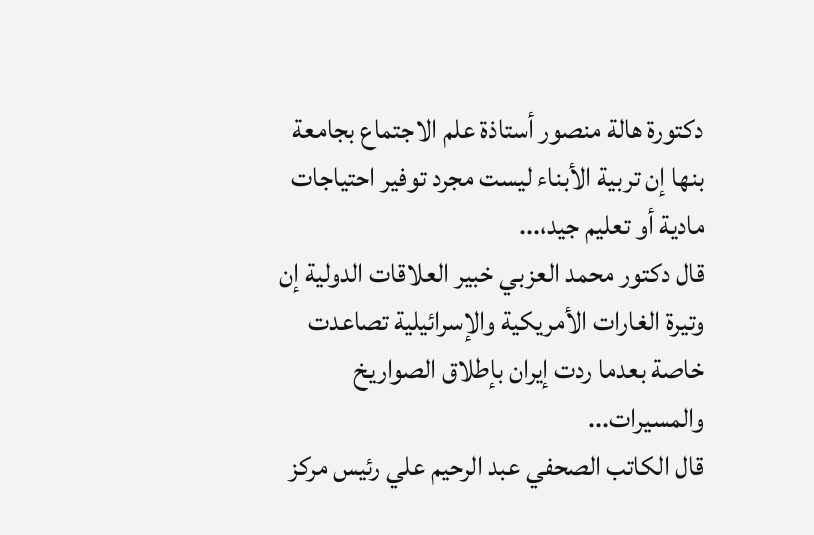دكتورة هالة منصور أستاذة علم الاجتماع بجامعة بنها إن تربية الأبناء ليست مجرد توفير احتياجات مادية أو تعليم جيد،...
قال دكتور محمد العزبي خبير العلاقات الدولية إن وتيرة الغارات الأمريكية والإسرائيلية تصاعدت خاصة بعدما ردت إيران بإطلاق الصواريخ والمسيرات...
قال الكاتب الصحفي عبد الرحيم علي رئيس مركز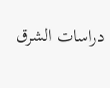دراسات الشرق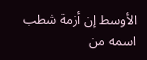الأوسط إن أزمة شطب اسمه من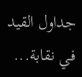جداول القيد في نقابة...